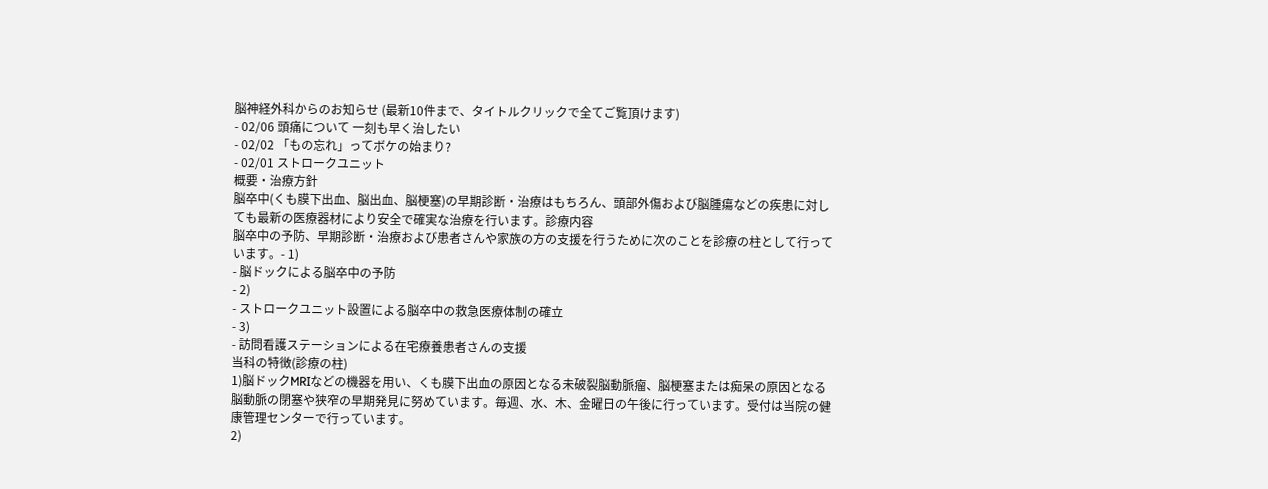脳神経外科からのお知らせ (最新10件まで、タイトルクリックで全てご覧頂けます)
- 02/06 頭痛について 一刻も早く治したい
- 02/02 「もの忘れ」ってボケの始まり?
- 02/01 ストロークユニット
概要・治療方針
脳卒中(くも膜下出血、脳出血、脳梗塞)の早期診断・治療はもちろん、頭部外傷および脳腫瘍などの疾患に対しても最新の医療器材により安全で確実な治療を行います。診療内容
脳卒中の予防、早期診断・治療および患者さんや家族の方の支援を行うために次のことを診療の柱として行っています。- 1)
- 脳ドックによる脳卒中の予防
- 2)
- ストロークユニット設置による脳卒中の救急医療体制の確立
- 3)
- 訪問看護ステーションによる在宅療養患者さんの支援
当科の特徴(診療の柱)
1)脳ドックMRIなどの機器を用い、くも膜下出血の原因となる未破裂脳動脈瘤、脳梗塞または痴呆の原因となる脳動脈の閉塞や狭窄の早期発見に努めています。毎週、水、木、金曜日の午後に行っています。受付は当院の健康管理センターで行っています。
2)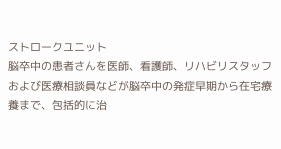ストロークユニット
脳卒中の患者さんを医師、看護師、リハビリスタッフおよび医療相談員などが脳卒中の発症早期から在宅療養まで、包括的に治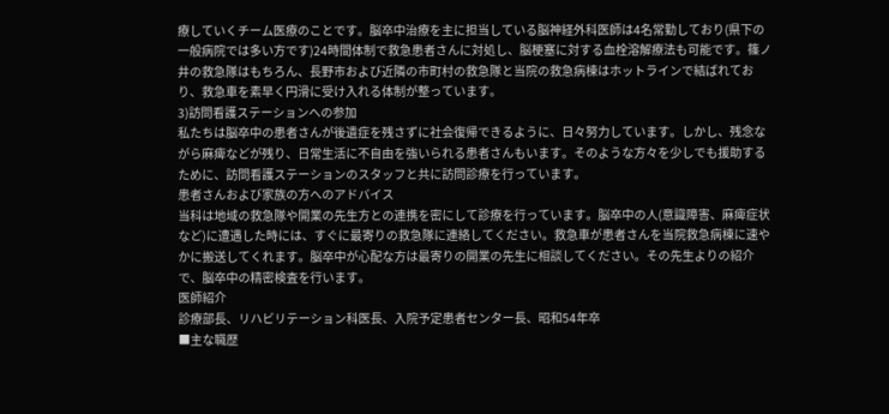療していくチーム医療のことです。脳卒中治療を主に担当している脳神経外科医師は4名常勤しており(県下の一般病院では多い方です)24時間体制で救急患者さんに対処し、脳梗塞に対する血栓溶解療法も可能です。篠ノ井の救急隊はもちろん、長野市および近隣の市町村の救急隊と当院の救急病棟はホットラインで結ばれており、救急車を素早く円滑に受け入れる体制が整っています。
3)訪問看護ステーションへの参加
私たちは脳卒中の患者さんが後遺症を残さずに社会復帰できるように、日々努力しています。しかし、残念ながら麻痺などが残り、日常生活に不自由を強いられる患者さんもいます。そのような方々を少しでも援助するために、訪問看護ステーションのスタッフと共に訪問診療を行っています。
患者さんおよび家族の方へのアドバイス
当科は地域の救急隊や開業の先生方との連携を密にして診療を行っています。脳卒中の人(意識障害、麻痺症状など)に遭遇した時には、すぐに最寄りの救急隊に連絡してください。救急車が患者さんを当院救急病棟に速やかに搬送してくれます。脳卒中が心配な方は最寄りの開業の先生に相談してください。その先生よりの紹介で、脳卒中の精密検査を行います。
医師紹介
診療部長、リハビリテーション科医長、入院予定患者センター長、昭和54年卒
■主な職歴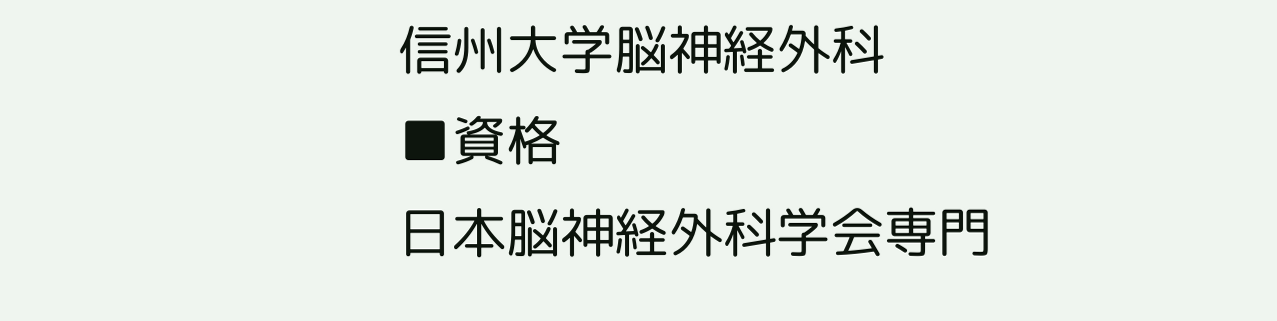信州大学脳神経外科
■資格
日本脳神経外科学会専門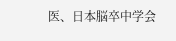医、日本脳卒中学会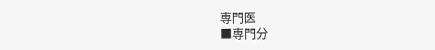専門医
■専門分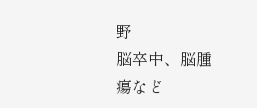野
脳卒中、脳腫瘍など